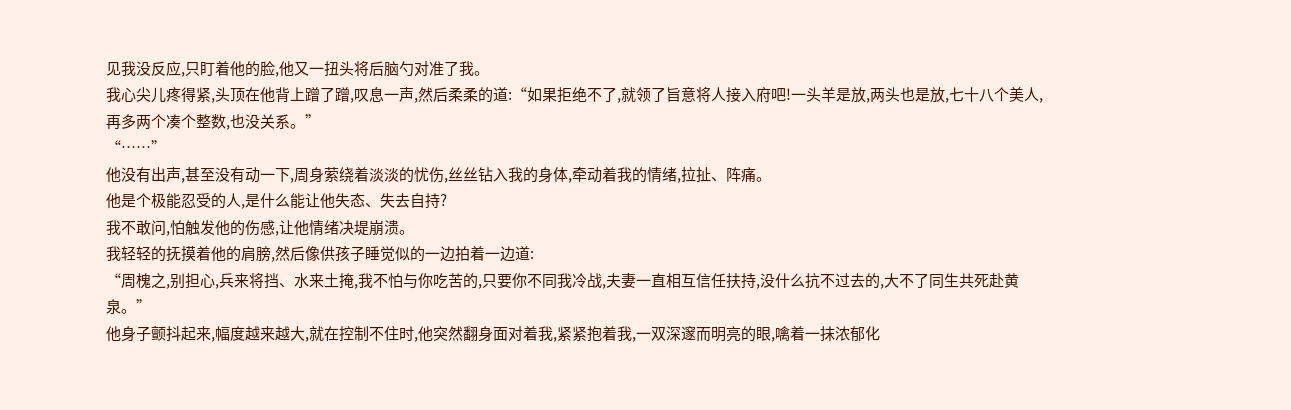见我没反应,只盯着他的脸,他又一扭头将后脑勺对准了我。
我心尖儿疼得紧,头顶在他背上蹭了蹭,叹息一声,然后柔柔的道:“如果拒绝不了,就领了旨意将人接入府吧!一头羊是放,两头也是放,七十八个美人,再多两个凑个整数,也没关系。”
“……”
他没有出声,甚至没有动一下,周身萦绕着淡淡的忧伤,丝丝钻入我的身体,牵动着我的情绪,拉扯、阵痛。
他是个极能忍受的人,是什么能让他失态、失去自持?
我不敢问,怕触发他的伤感,让他情绪决堤崩溃。
我轻轻的抚摸着他的肩膀,然后像供孩子睡觉似的一边拍着一边道:
“周槐之,别担心,兵来将挡、水来土掩,我不怕与你吃苦的,只要你不同我冷战,夫妻一直相互信任扶持,没什么抗不过去的,大不了同生共死赴黄泉。”
他身子颤抖起来,幅度越来越大,就在控制不住时,他突然翻身面对着我,紧紧抱着我,一双深邃而明亮的眼,噙着一抹浓郁化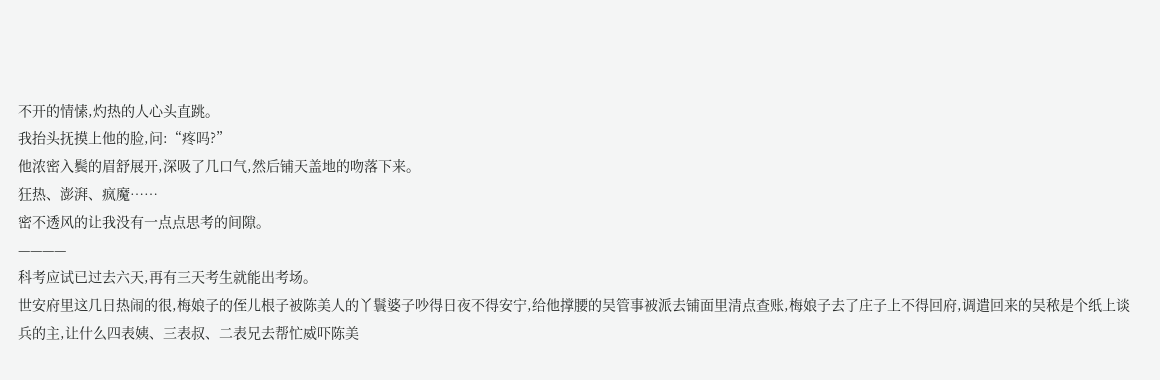不开的情愫,灼热的人心头直跳。
我抬头抚摸上他的脸,问:“疼吗?”
他浓密入鬓的眉舒展开,深吸了几口气,然后铺天盖地的吻落下来。
狂热、澎湃、疯魔……
密不透风的让我没有一点点思考的间隙。
————
科考应试已过去六天,再有三天考生就能出考场。
世安府里这几日热闹的很,梅娘子的侄儿根子被陈美人的丫鬟婆子吵得日夜不得安宁,给他撑腰的吴管事被派去铺面里清点查账,梅娘子去了庄子上不得回府,调遣回来的吴秾是个纸上谈兵的主,让什么四表姨、三表叔、二表兄去帮忙威吓陈美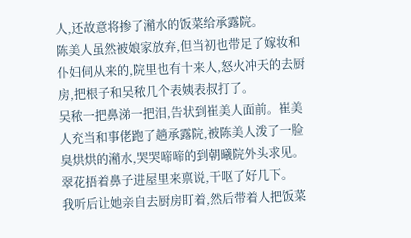人,还故意将掺了潲水的饭菜给承露院。
陈美人虽然被娘家放弃,但当初也带足了嫁妆和仆妇伺从来的,院里也有十来人,怒火冲天的去厨房,把根子和吴秾几个表姨表叔打了。
吴秾一把鼻涕一把泪,告状到崔美人面前。崔美人充当和事佬跑了趟承露院,被陈美人泼了一脸臭烘烘的潲水,哭哭啼啼的到朝曦院外头求见。
翠花捂着鼻子进屋里来禀说,干呕了好几下。
我听后让她亲自去厨房盯着,然后带着人把饭菜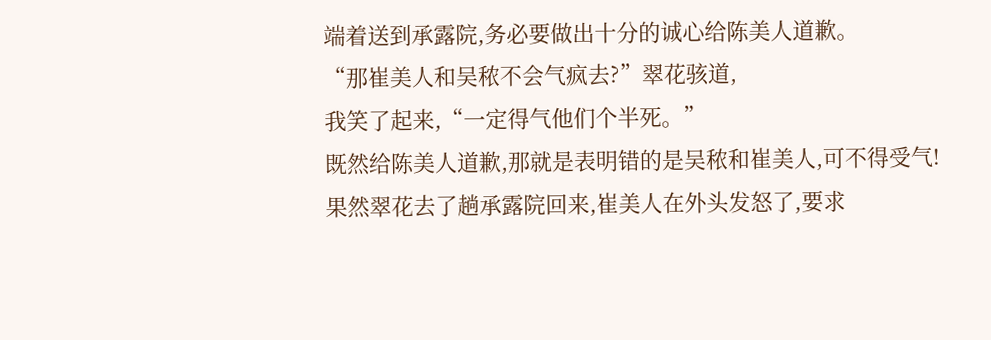端着送到承露院,务必要做出十分的诚心给陈美人道歉。
“那崔美人和吴秾不会气疯去?”翠花骇道,
我笑了起来,“一定得气他们个半死。”
既然给陈美人道歉,那就是表明错的是吴秾和崔美人,可不得受气!
果然翠花去了趟承露院回来,崔美人在外头发怒了,要求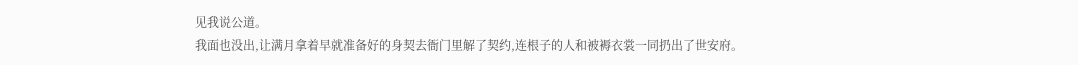见我说公道。
我面也没出,让满月拿着早就准备好的身契去衙门里解了契约,连根子的人和被褥衣裳一同扔出了世安府。